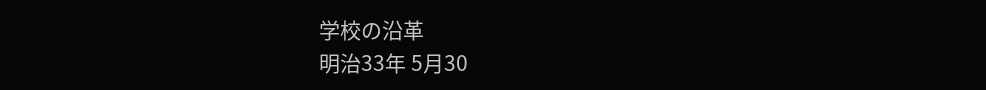学校の沿革
明治33年 5月30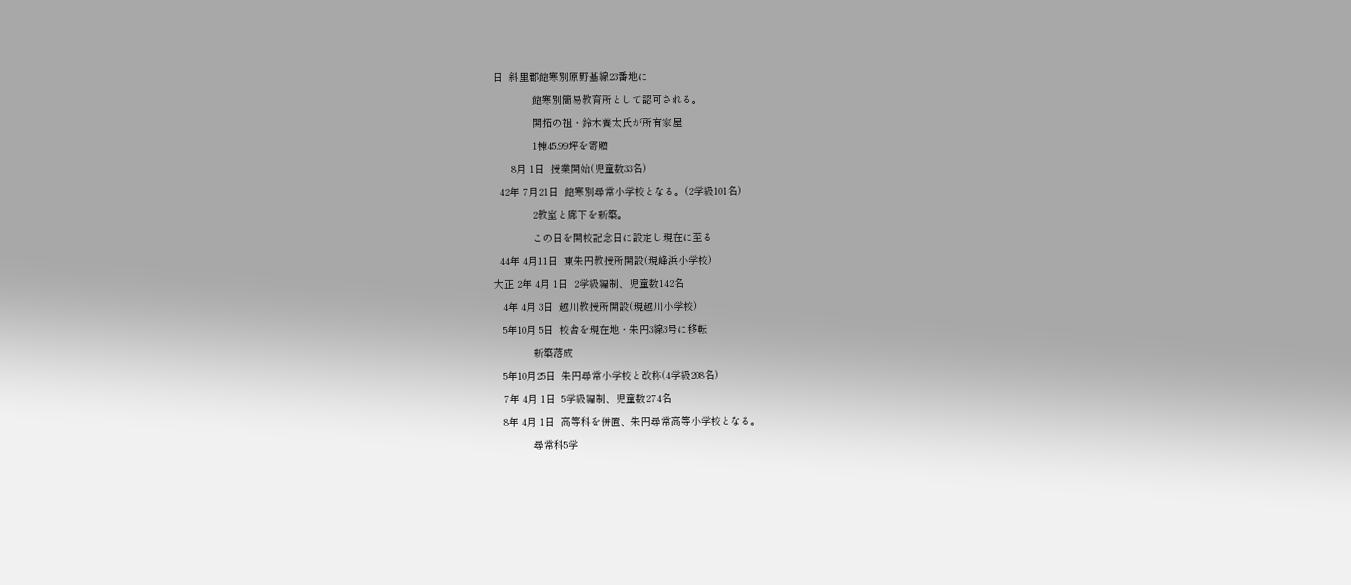日  斜里郡飽寒別原野基線23番地に
             飽寒別簡易教育所として認可される。
             開拓の祖・鈴木養太氏が所有家屋
             1棟45.99坪を寄贈
      8月 1日  授業開始(児童数33名)
  42年 7月21日  飽寒別尋常小学校となる。(2学級101名)
             2教室と廊下を新築。
             この日を開校記念日に設定し現在に至る
  44年 4月11日  東朱円教授所開設(現峰浜小学校)
大正 2年 4月 1日  2学級編制、児童数142名
   4年 4月 3日  越川教授所開設(現越川小学校)
   5年10月 5日  校舎を現在地・朱円3線3号に移転
             新築落成
   5年10月25日  朱円尋常小学校と改称(4学級208名)
   7年 4月 1日  5学級編制、児童数274名
   8年 4月 1日  高等科を併置、朱円尋常高等小学校となる。
             尋常科5学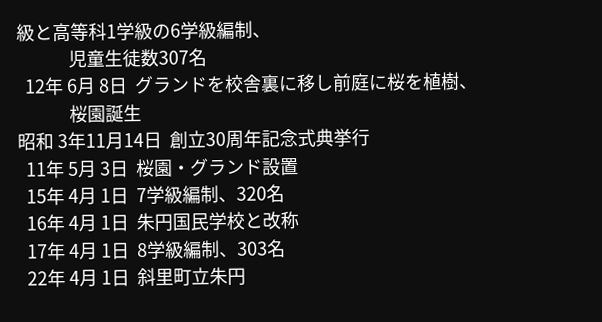級と高等科1学級の6学級編制、
             児童生徒数307名
  12年 6月 8日  グランドを校舎裏に移し前庭に桜を植樹、
             桜園誕生
昭和 3年11月14日  創立30周年記念式典挙行
  11年 5月 3日  桜園・グランド設置
  15年 4月 1日  7学級編制、320名
  16年 4月 1日  朱円国民学校と改称
  17年 4月 1日  8学級編制、303名
  22年 4月 1日  斜里町立朱円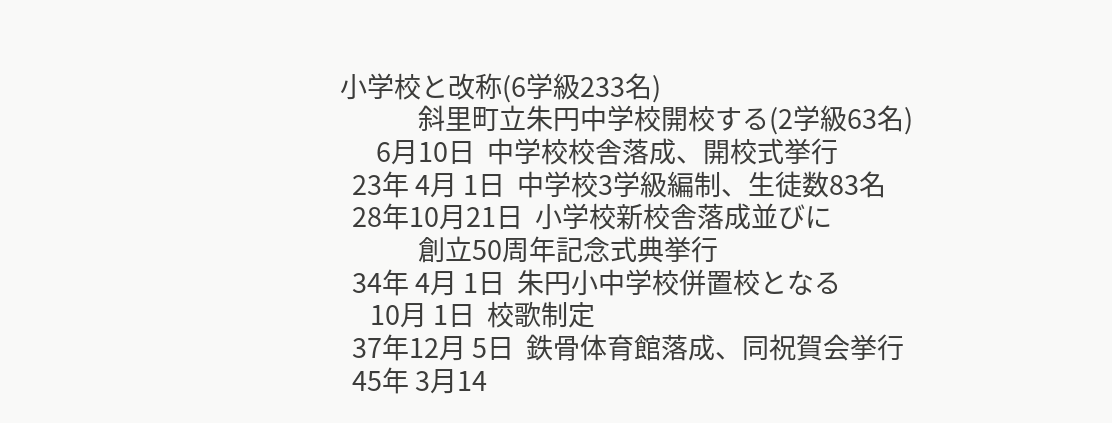小学校と改称(6学級233名)
             斜里町立朱円中学校開校する(2学級63名)
      6月10日  中学校校舎落成、開校式挙行
  23年 4月 1日  中学校3学級編制、生徒数83名
  28年10月21日  小学校新校舎落成並びに
             創立50周年記念式典挙行
  34年 4月 1日  朱円小中学校併置校となる
     10月 1日  校歌制定
  37年12月 5日  鉄骨体育館落成、同祝賀会挙行
  45年 3月14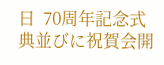日  70周年記念式典並びに祝賀会開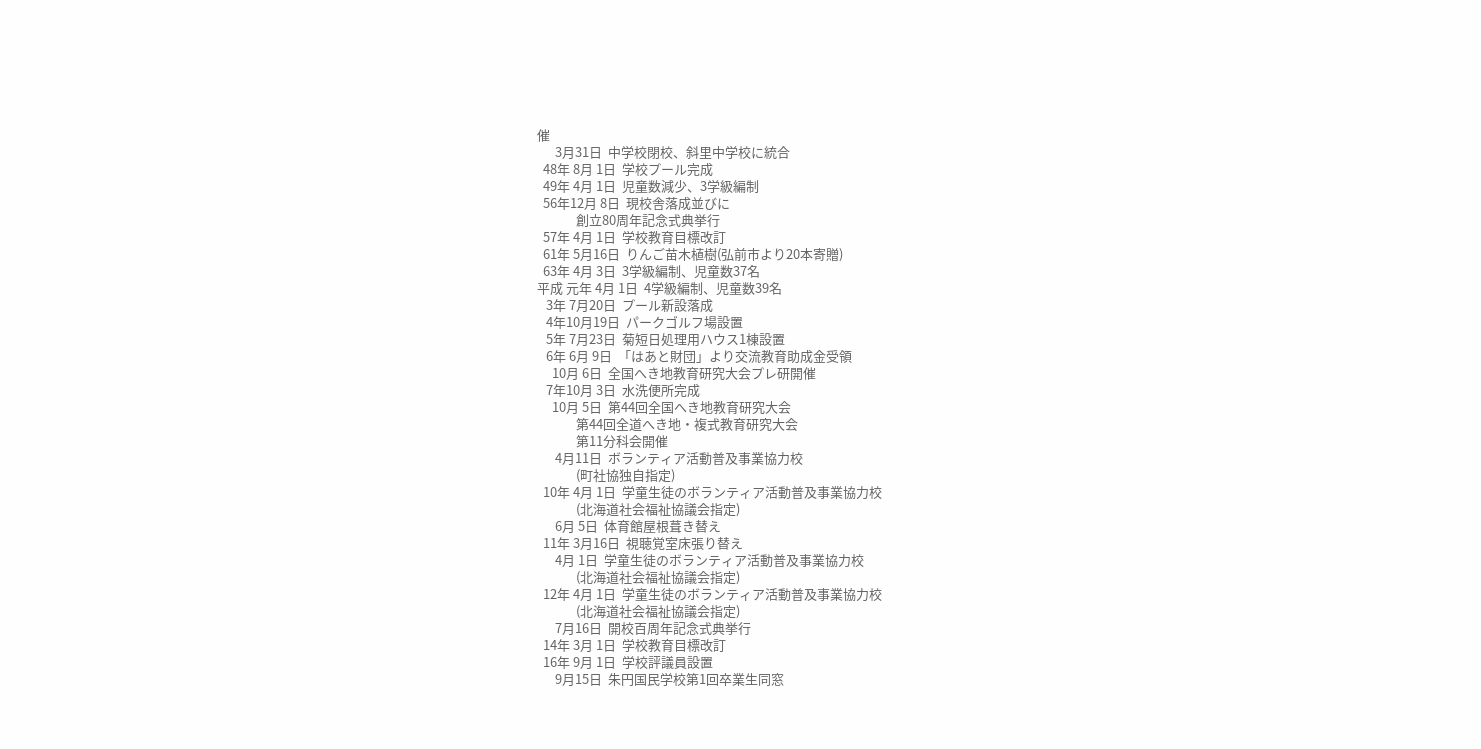催
      3月31日  中学校閉校、斜里中学校に統合
  48年 8月 1日  学校プール完成
  49年 4月 1日  児童数減少、3学級編制
  56年12月 8日  現校舎落成並びに
             創立80周年記念式典挙行
  57年 4月 1日  学校教育目標改訂
  61年 5月16日  りんご苗木植樹(弘前市より20本寄贈)
  63年 4月 3日  3学級編制、児童数37名
平成 元年 4月 1日  4学級編制、児童数39名
   3年 7月20日  プール新設落成
   4年10月19日  パークゴルフ場設置
   5年 7月23日  菊短日処理用ハウス1棟設置
   6年 6月 9日  「はあと財団」より交流教育助成金受領
     10月 6日  全国へき地教育研究大会プレ研開催
   7年10月 3日  水洗便所完成
     10月 5日  第44回全国へき地教育研究大会
             第44回全道へき地・複式教育研究大会
             第11分科会開催
      4月11日  ボランティア活動普及事業協力校
             (町社協独自指定)
  10年 4月 1日  学童生徒のボランティア活動普及事業協力校
             (北海道社会福祉協議会指定)
      6月 5日  体育館屋根葺き替え
  11年 3月16日  視聴覚室床張り替え
      4月 1日  学童生徒のボランティア活動普及事業協力校
             (北海道社会福祉協議会指定)
  12年 4月 1日  学童生徒のボランティア活動普及事業協力校
             (北海道社会福祉協議会指定)
      7月16日  開校百周年記念式典挙行
  14年 3月 1日  学校教育目標改訂
  16年 9月 1日  学校評議員設置
      9月15日  朱円国民学校第1回卒業生同窓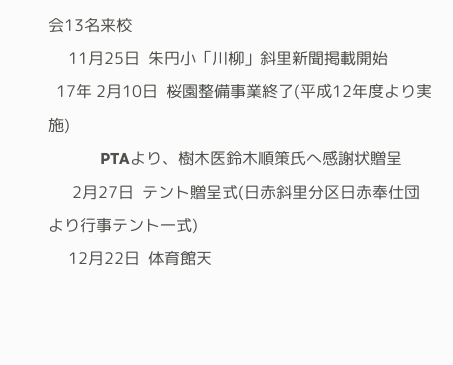会13名来校
     11月25日  朱円小「川柳」斜里新聞掲載開始
  17年 2月10日  桜園整備事業終了(平成12年度より実施)
             PTAより、樹木医鈴木順策氏へ感謝状贈呈
      2月27日  テント贈呈式(日赤斜里分区日赤奉仕団より行事テント一式)
     12月22日  体育館天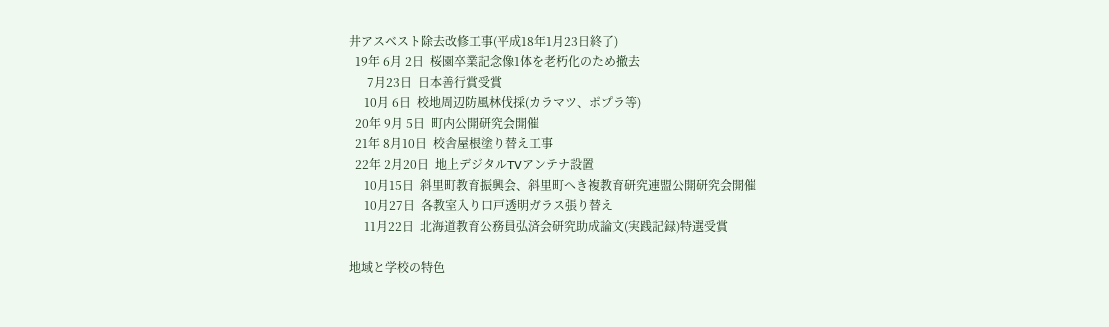井アスベスト除去改修工事(平成18年1月23日終了)
  19年 6月 2日  桜園卒業記念像1体を老朽化のため撤去
      7月23日  日本善行賞受賞
     10月 6日  校地周辺防風林伐採(カラマツ、ポプラ等)
  20年 9月 5日  町内公開研究会開催
  21年 8月10日  校舎屋根塗り替え工事
  22年 2月20日  地上デジタルTVアンテナ設置
     10月15日  斜里町教育振興会、斜里町へき複教育研究連盟公開研究会開催
     10月27日  各教室入り口戸透明ガラス張り替え
     11月22日  北海道教育公務員弘済会研究助成論文(実践記録)特選受賞

地域と学校の特色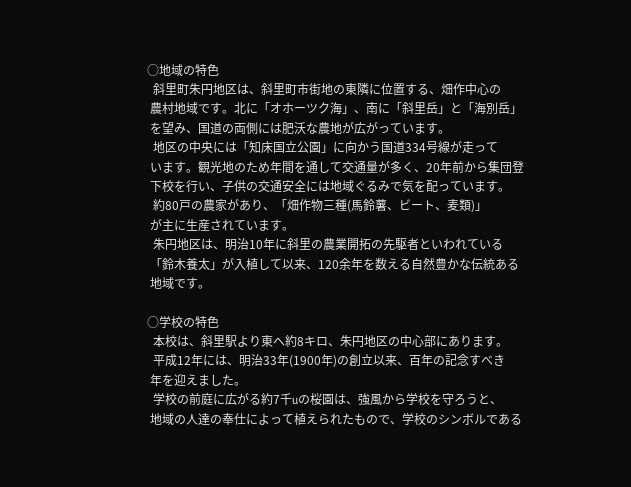○地域の特色
  斜里町朱円地区は、斜里町市街地の東隣に位置する、畑作中心の
 農村地域です。北に「オホーツク海」、南に「斜里岳」と「海別岳」
 を望み、国道の両側には肥沃な農地が広がっています。
  地区の中央には「知床国立公園」に向かう国道334号線が走って
 います。観光地のため年間を通して交通量が多く、20年前から集団登
 下校を行い、子供の交通安全には地域ぐるみで気を配っています。
  約80戸の農家があり、「畑作物三種(馬鈴薯、ビート、麦類)」
 が主に生産されています。
  朱円地区は、明治10年に斜里の農業開拓の先駆者といわれている
 「鈴木養太」が入植して以来、120余年を数える自然豊かな伝統ある
 地域です。

○学校の特色
  本校は、斜里駅より東へ約8キロ、朱円地区の中心部にあります。
  平成12年には、明治33年(1900年)の創立以来、百年の記念すべき
 年を迎えました。
  学校の前庭に広がる約7千uの桜園は、強風から学校を守ろうと、
 地域の人達の奉仕によって植えられたもので、学校のシンボルである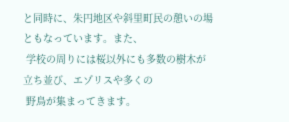と同時に、朱円地区や斜里町民の憩いの場ともなっています。また、
 学校の周りには桜以外にも多数の樹木が立ち並び、エゾリスや多くの
 野鳥が集まってきます。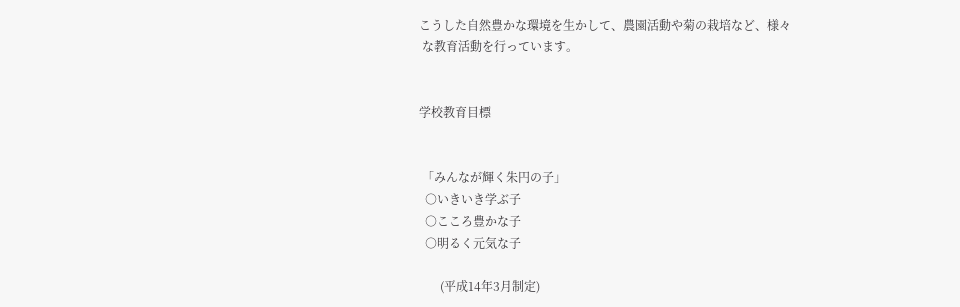こうした自然豊かな環境を生かして、農園活動や菊の栽培など、様々
 な教育活動を行っています。


学校教育目標


 「みんなが輝く朱円の子」
  ○いきいき学ぶ子
  ○こころ豊かな子
  ○明るく元気な子

       (平成14年3月制定)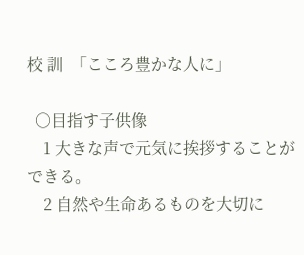校 訓  「こころ豊かな人に」

  ○目指す子供像
    1 大きな声で元気に挨拶することができる。
    2 自然や生命あるものを大切に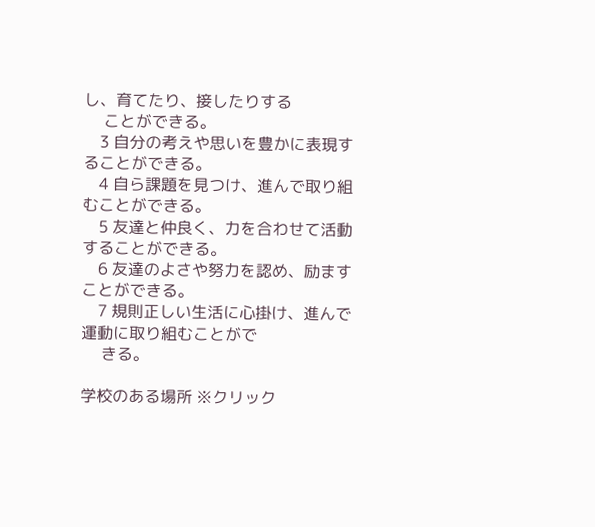し、育てたり、接したりする
     ことができる。
    3 自分の考えや思いを豊かに表現することができる。
    4 自ら課題を見つけ、進んで取り組むことができる。
    5 友達と仲良く、力を合わせて活動することができる。
    6 友達のよさや努力を認め、励ますことができる。
    7 規則正しい生活に心掛け、進んで運動に取り組むことがで
     きる。

学校のある場所 ※クリック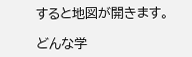すると地図が開きます。

どんな学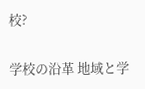校?

学校の沿革 地域と学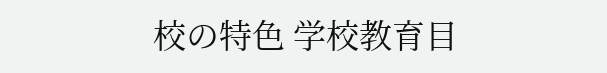校の特色 学校教育目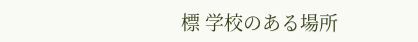標 学校のある場所